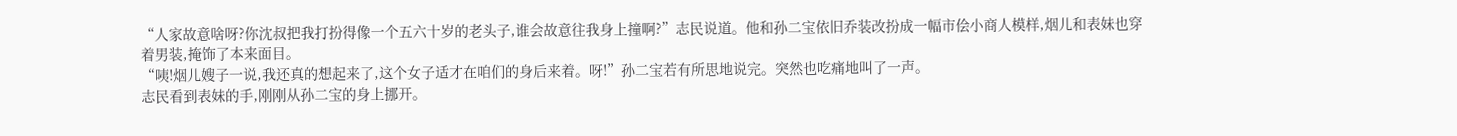“人家故意啥呀?你沈叔把我打扮得像一个五六十岁的老头子,谁会故意往我身上撞啊?”志民说道。他和孙二宝依旧乔装改扮成一幅市侩小商人模样,烟儿和表妹也穿着男装,掩饰了本来面目。
“咦!烟儿嫂子一说,我还真的想起来了,这个女子适才在咱们的身后来着。呀!”孙二宝若有所思地说完。突然也吃痛地叫了一声。
志民看到表妹的手,刚刚从孙二宝的身上挪开。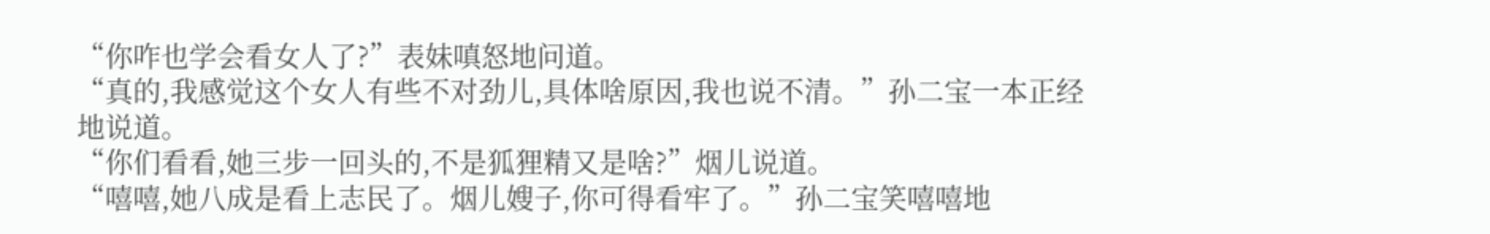“你咋也学会看女人了?”表妹嗔怒地问道。
“真的,我感觉这个女人有些不对劲儿,具体啥原因,我也说不清。”孙二宝一本正经地说道。
“你们看看,她三步一回头的,不是狐狸精又是啥?”烟儿说道。
“嘻嘻,她八成是看上志民了。烟儿嫂子,你可得看牢了。”孙二宝笑嘻嘻地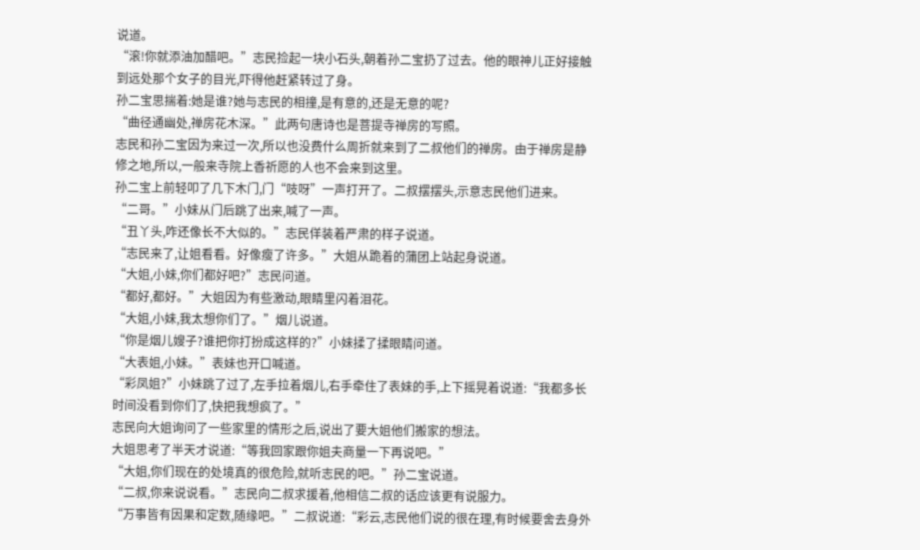说道。
“滚!你就添油加醋吧。”志民捡起一块小石头,朝着孙二宝扔了过去。他的眼神儿正好接触到远处那个女子的目光,吓得他赶紧转过了身。
孙二宝思揣着:她是谁?她与志民的相撞,是有意的,还是无意的呢?
“曲径通幽处,禅房花木深。”此两句唐诗也是菩提寺禅房的写照。
志民和孙二宝因为来过一次,所以也没费什么周折就来到了二叔他们的禅房。由于禅房是静修之地,所以,一般来寺院上香祈愿的人也不会来到这里。
孙二宝上前轻叩了几下木门,门“吱呀”一声打开了。二叔摆摆头,示意志民他们进来。
“二哥。”小妹从门后跳了出来,喊了一声。
“丑丫头,咋还像长不大似的。”志民佯装着严肃的样子说道。
“志民来了,让姐看看。好像瘦了许多。”大姐从跪着的蒲团上站起身说道。
“大姐,小妹,你们都好吧?”志民问道。
“都好,都好。”大姐因为有些激动,眼睛里闪着泪花。
“大姐,小妹,我太想你们了。”烟儿说道。
“你是烟儿嫂子?谁把你打扮成这样的?”小妹揉了揉眼睛问道。
“大表姐,小妹。”表妹也开口喊道。
“彩凤姐?”小妹跳了过了,左手拉着烟儿,右手牵住了表妹的手,上下摇晃着说道:“我都多长时间没看到你们了,快把我想疯了。”
志民向大姐询问了一些家里的情形之后,说出了要大姐他们搬家的想法。
大姐思考了半天才说道:“等我回家跟你姐夫商量一下再说吧。”
“大姐,你们现在的处境真的很危险,就听志民的吧。”孙二宝说道。
“二叔,你来说说看。”志民向二叔求援着,他相信二叔的话应该更有说服力。
“万事皆有因果和定数,随缘吧。”二叔说道:“彩云,志民他们说的很在理,有时候要舍去身外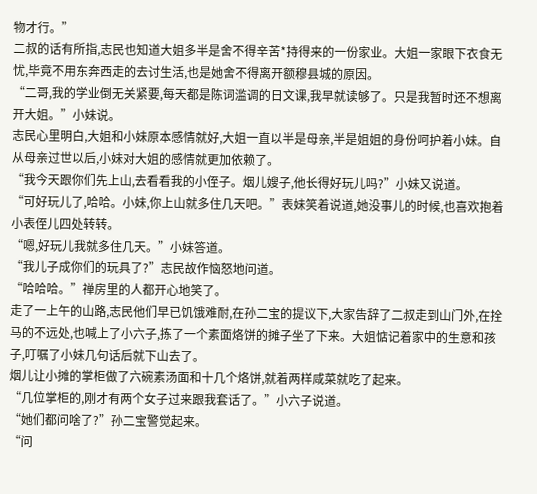物才行。”
二叔的话有所指,志民也知道大姐多半是舍不得辛苦*持得来的一份家业。大姐一家眼下衣食无忧,毕竟不用东奔西走的去讨生活,也是她舍不得离开额穆县城的原因。
“二哥,我的学业倒无关紧要,每天都是陈词滥调的日文课,我早就读够了。只是我暂时还不想离开大姐。”小妹说。
志民心里明白,大姐和小妹原本感情就好,大姐一直以半是母亲,半是姐姐的身份呵护着小妹。自从母亲过世以后,小妹对大姐的感情就更加依赖了。
“我今天跟你们先上山,去看看我的小侄子。烟儿嫂子,他长得好玩儿吗?”小妹又说道。
“可好玩儿了,哈哈。小妹,你上山就多住几天吧。”表妹笑着说道,她没事儿的时候,也喜欢抱着小表侄儿四处转转。
“嗯,好玩儿我就多住几天。”小妹答道。
“我儿子成你们的玩具了?”志民故作恼怒地问道。
“哈哈哈。”禅房里的人都开心地笑了。
走了一上午的山路,志民他们早已饥饿难耐,在孙二宝的提议下,大家告辞了二叔走到山门外,在拴马的不远处,也喊上了小六子,拣了一个素面烙饼的摊子坐了下来。大姐惦记着家中的生意和孩子,叮嘱了小妹几句话后就下山去了。
烟儿让小摊的掌柜做了六碗素汤面和十几个烙饼,就着两样咸菜就吃了起来。
“几位掌柜的,刚才有两个女子过来跟我套话了。”小六子说道。
“她们都问啥了?”孙二宝警觉起来。
“问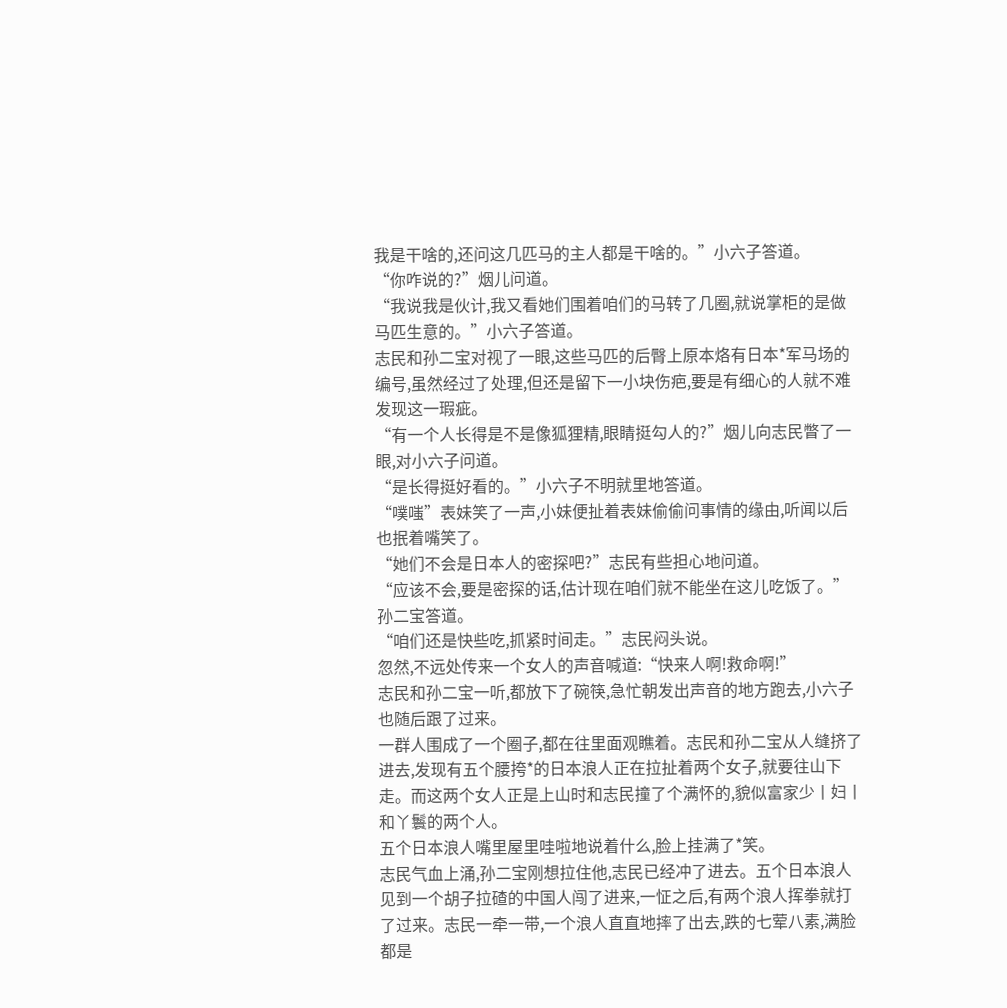我是干啥的,还问这几匹马的主人都是干啥的。”小六子答道。
“你咋说的?”烟儿问道。
“我说我是伙计,我又看她们围着咱们的马转了几圈,就说掌柜的是做马匹生意的。”小六子答道。
志民和孙二宝对视了一眼,这些马匹的后臀上原本烙有日本*军马场的编号,虽然经过了处理,但还是留下一小块伤疤,要是有细心的人就不难发现这一瑕疵。
“有一个人长得是不是像狐狸精,眼睛挺勾人的?”烟儿向志民瞥了一眼,对小六子问道。
“是长得挺好看的。”小六子不明就里地答道。
“噗嗤”表妹笑了一声,小妹便扯着表妹偷偷问事情的缘由,听闻以后也抿着嘴笑了。
“她们不会是日本人的密探吧?”志民有些担心地问道。
“应该不会,要是密探的话,估计现在咱们就不能坐在这儿吃饭了。”孙二宝答道。
“咱们还是快些吃,抓紧时间走。”志民闷头说。
忽然,不远处传来一个女人的声音喊道:“快来人啊!救命啊!”
志民和孙二宝一听,都放下了碗筷,急忙朝发出声音的地方跑去,小六子也随后跟了过来。
一群人围成了一个圈子,都在往里面观瞧着。志民和孙二宝从人缝挤了进去,发现有五个腰挎*的日本浪人正在拉扯着两个女子,就要往山下走。而这两个女人正是上山时和志民撞了个满怀的,貌似富家少丨妇丨和丫鬟的两个人。
五个日本浪人嘴里屋里哇啦地说着什么,脸上挂满了*笑。
志民气血上涌,孙二宝刚想拉住他,志民已经冲了进去。五个日本浪人见到一个胡子拉碴的中国人闯了进来,一怔之后,有两个浪人挥拳就打了过来。志民一牵一带,一个浪人直直地摔了出去,跌的七荤八素,满脸都是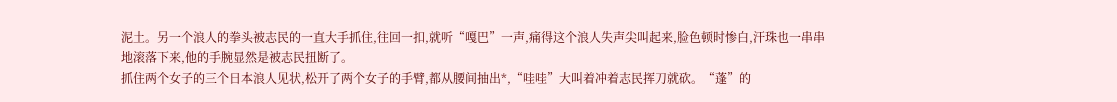泥土。另一个浪人的拳头被志民的一直大手抓住,往回一扣,就听“嘎巴”一声,痛得这个浪人失声尖叫起来,脸色顿时惨白,汗珠也一串串地滚落下来,他的手腕显然是被志民扭断了。
抓住两个女子的三个日本浪人见状,松开了两个女子的手臂,都从腰间抽出*,“哇哇”大叫着冲着志民挥刀就砍。“蓬”的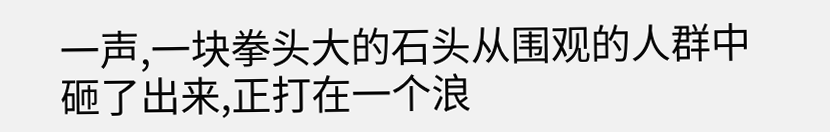一声,一块拳头大的石头从围观的人群中砸了出来,正打在一个浪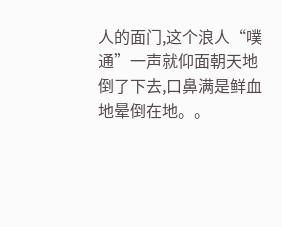人的面门,这个浪人“噗通”一声就仰面朝天地倒了下去,口鼻满是鲜血地晕倒在地。。